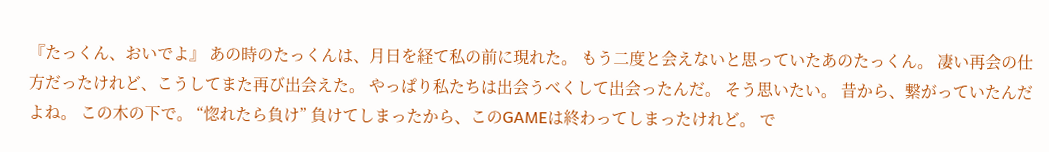『たっくん、おいでよ』 あの時のたっくんは、月日を経て私の前に現れた。 もう二度と会えないと思っていたあのたっくん。 凄い再会の仕方だったけれど、こうしてまた再び出会えた。 やっぱり私たちは出会うべくして出会ったんだ。 そう思いたい。 昔から、繋がっていたんだよね。 この木の下で。 “惚れたら負け” 負けてしまったから、このGAMEは終わってしまったけれど。 で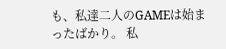も、私達二人のGAMEは始まったばかり。 私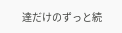達だけのずっと続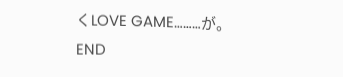くLOVE GAME………が。 END